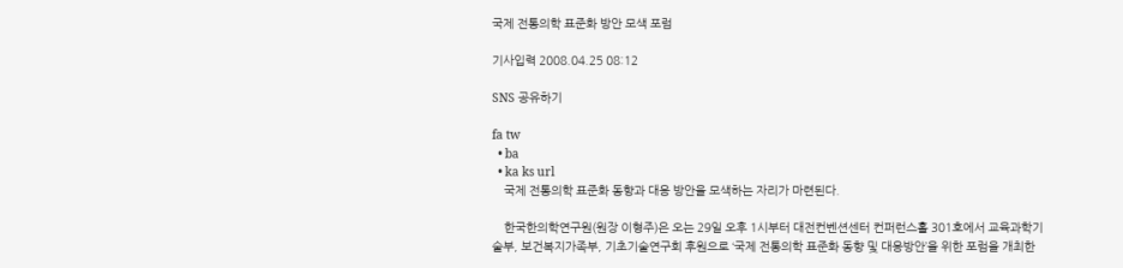국제 전통의학 표준화 방안 모색 포럼

기사입력 2008.04.25 08:12

SNS 공유하기

fa tw
  • ba
  • ka ks url
    국제 전통의학 표준화 동향과 대응 방안을 모색하는 자리가 마련된다.

    한국한의학연구원(원장 이형주)은 오는 29일 오후 1시부터 대전컨벤션센터 컨퍼런스홀 301호에서 교육과학기술부, 보건복지가족부, 기초기술연구회 후원으로 ‘국제 전통의학 표준화 동향 및 대응방안’을 위한 포럼을 개최한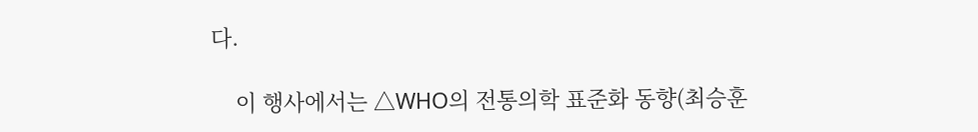다.

    이 행사에서는 △WHO의 전통의학 표준화 동향(최승훈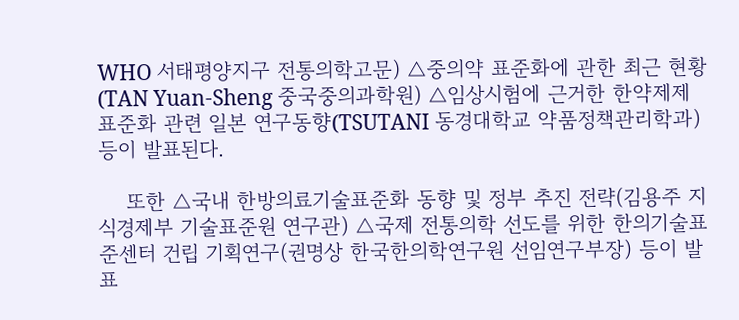WHO 서태평양지구 전통의학고문) △중의약 표준화에 관한 최근 현황(TAN Yuan-Sheng 중국중의과학원) △임상시험에 근거한 한약제제 표준화 관련 일본 연구동향(TSUTANI 동경대학교 약품정책관리학과) 등이 발표된다.

    또한 △국내 한방의료기술표준화 동향 및 정부 추진 전략(김용주 지식경제부 기술표준원 연구관) △국제 전통의학 선도를 위한 한의기술표준센터 건립 기획연구(권명상 한국한의학연구원 선임연구부장) 등이 발표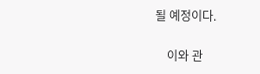될 예정이다.

    이와 관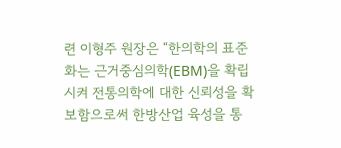련 이형주 원장은 “한의학의 표준화는 근거중심의학(EBM)을 확립시켜 전통의학에 대한 신뢰성을 확보함으로써 한방산업 육성을 통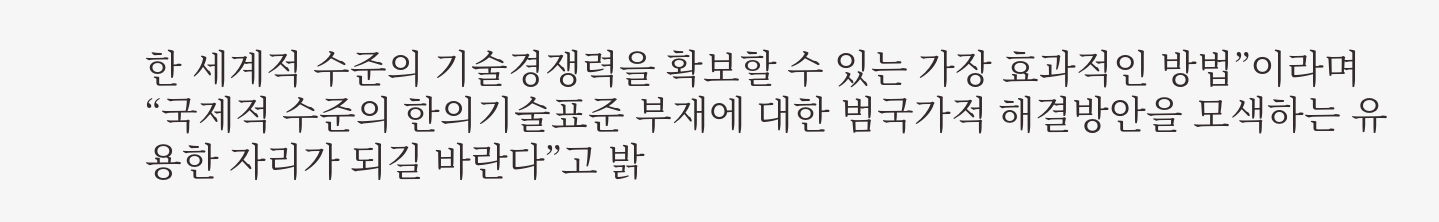한 세계적 수준의 기술경쟁력을 확보할 수 있는 가장 효과적인 방법”이라며 “국제적 수준의 한의기술표준 부재에 대한 범국가적 해결방안을 모색하는 유용한 자리가 되길 바란다”고 밝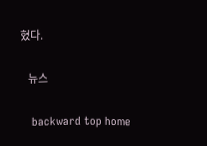혔다.

    뉴스

    backward top home